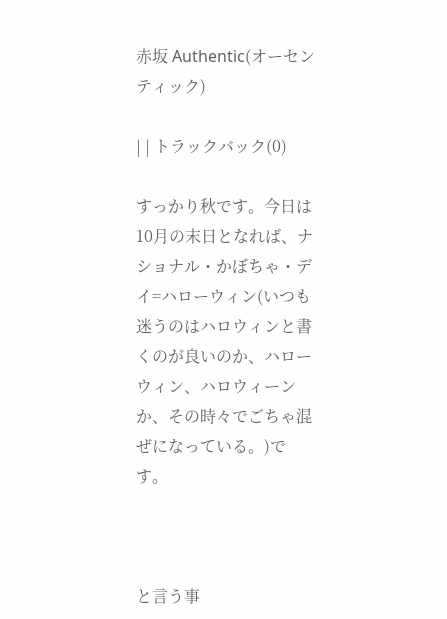赤坂 Authentic(オーセンティック)

| | トラックバック(0)

すっかり秋です。今日は10月の末日となれば、ナショナル・かぼちゃ・デイ=ハローウィン(いつも迷うのはハロウィンと書くのが良いのか、ハローウィン、ハロウィーンか、その時々でごちゃ混ぜになっている。)です。



と言う事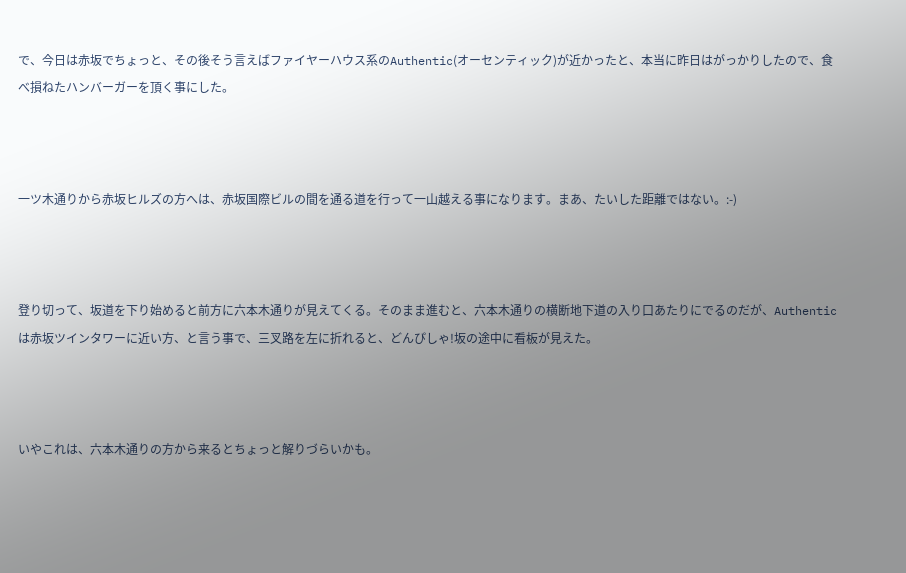で、今日は赤坂でちょっと、その後そう言えばファイヤーハウス系のAuthentic(オーセンティック)が近かったと、本当に昨日はがっかりしたので、食べ損ねたハンバーガーを頂く事にした。



一ツ木通りから赤坂ヒルズの方へは、赤坂国際ビルの間を通る道を行って一山越える事になります。まあ、たいした距離ではない。:-)



登り切って、坂道を下り始めると前方に六本木通りが見えてくる。そのまま進むと、六本木通りの横断地下道の入り口あたりにでるのだが、Authenticは赤坂ツインタワーに近い方、と言う事で、三叉路を左に折れると、どんぴしゃ!坂の途中に看板が見えた。



いやこれは、六本木通りの方から来るとちょっと解りづらいかも。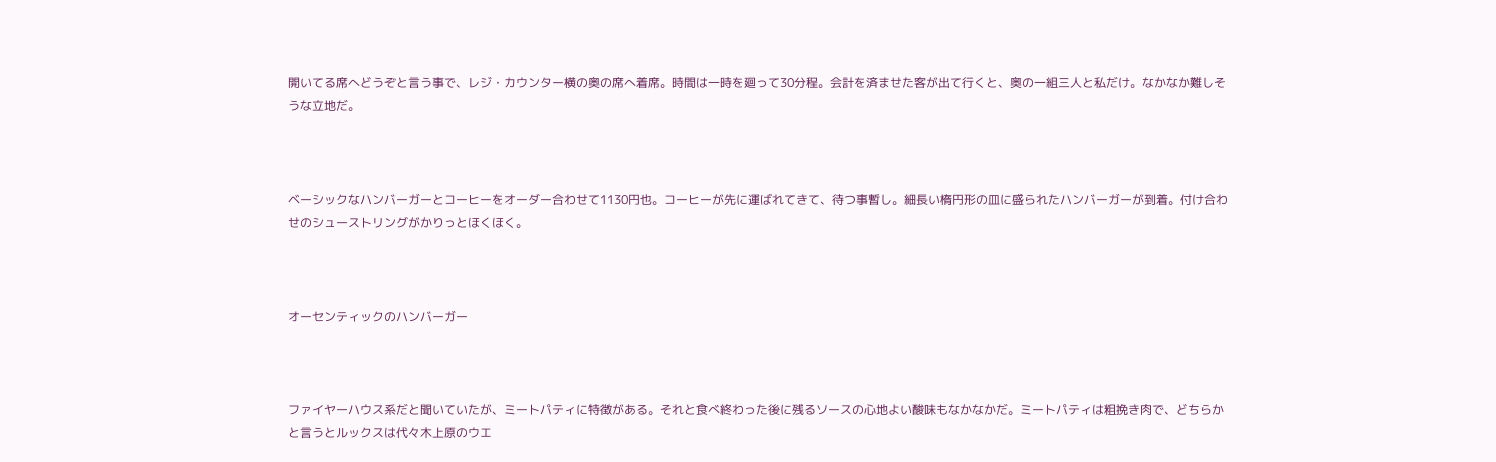開いてる席へどうぞと言う事で、レジ・カウンター横の奥の席へ着席。時間は一時を廻って30分程。会計を済ませた客が出て行くと、奥の一組三人と私だけ。なかなか難しそうな立地だ。



ベーシックなハンバーガーとコーヒーをオーダー合わせて1130円也。コーヒーが先に運ばれてきて、待つ事暫し。細長い楕円形の皿に盛られたハンバーガーが到着。付け合わせのシューストリングがかりっとほくほく。



オーセンティックのハンバーガー



ファイヤーハウス系だと聞いていたが、ミートパティに特徴がある。それと食べ終わった後に残るソースの心地よい酸味もなかなかだ。ミートパティは粗挽き肉で、どちらかと言うとルックスは代々木上原のウエ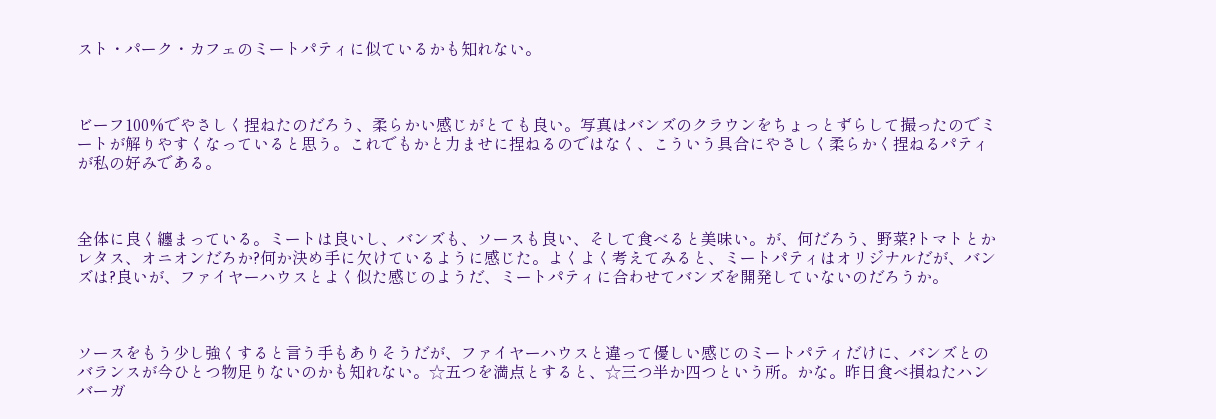スト・パーク・カフェのミートパティに似ているかも知れない。



ビーフ100%でやさしく捏ねたのだろう、柔らかい感じがとても良い。写真はバンズのクラウンをちょっとずらして撮ったのでミートが解りやすくなっていると思う。これでもかと力ませに捏ねるのではなく、こういう具合にやさしく柔らかく捏ねるパティが私の好みである。



全体に良く纏まっている。ミートは良いし、バンズも、ソースも良い、そして食べると美味い。が、何だろう、野菜?トマトとかレタス、オニオンだろか?何か決め手に欠けているように感じた。よくよく考えてみると、ミートパティはオリジナルだが、バンズは?良いが、ファイヤーハウスとよく似た感じのようだ、ミートパティに合わせてバンズを開発していないのだろうか。



ソースをもう少し強くすると言う手もありそうだが、ファイヤーハウスと違って優しい感じのミートパティだけに、バンズとのバランスが今ひとつ物足りないのかも知れない。☆五つを満点とすると、☆三つ半か四つという所。かな。昨日食べ損ねたハンバーガ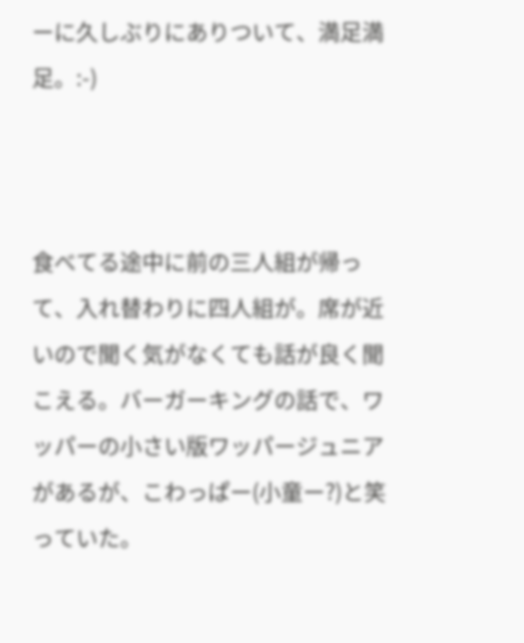ーに久しぶりにありついて、満足満足。:-)



食べてる途中に前の三人組が帰って、入れ替わりに四人組が。席が近いので聞く気がなくても話が良く聞こえる。バーガーキングの話で、ワッパーの小さい版ワッパージュニアがあるが、こわっぱー(小童ー?)と笑っていた。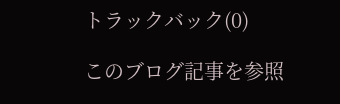トラックバック(0)

このブログ記事を参照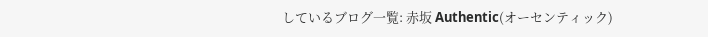しているブログ一覧: 赤坂 Authentic(オーセンティック)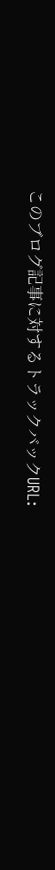このブログ記事に対するトラックバックURL: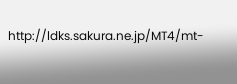http://ldks.sakura.ne.jp/MT4/mt-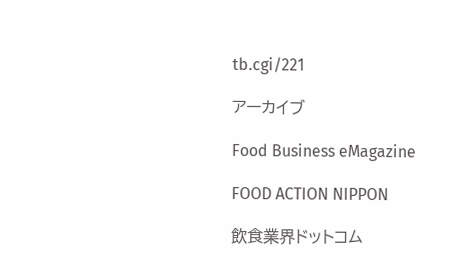tb.cgi/221

アーカイブ

Food Business eMagazine

FOOD ACTION NIPPON

飲食業界ドットコム